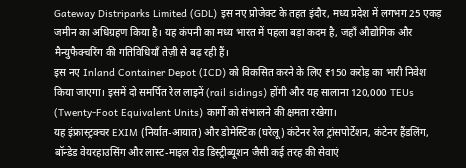Gateway Distriparks Limited (GDL) इस नए प्रोजेक्ट के तहत इंदौर, मध्य प्रदेश में लगभग 25 एकड़ जमीन का अधिग्रहण किया है। यह कंपनी का मध्य भारत में पहला बड़ा कदम है, जहाँ औद्योगिक और मैन्युफैक्चरिंग की गतिविधियाँ तेज़ी से बढ़ रही हैं।
इस नए Inland Container Depot (ICD) को विकसित करने के लिए ₹150 करोड़ का भारी निवेश किया जाएगा। इसमें दो समर्पित रेल लाइनें (rail sidings) होंगी और यह सालाना 120,000 TEUs (Twenty-Foot Equivalent Units) कार्गो को संभालने की क्षमता रखेगा।
यह इंफ्रास्ट्रक्चर EXIM (निर्यात-आयात) और डोमेस्टिक (घरेलू) कंटेनर रेल ट्रांसपोर्टेशन, कंटेनर हैंडलिंग, बॉन्डेड वेयरहाउसिंग और लास्ट-माइल रोड डिस्ट्रीब्यूशन जैसी कई तरह की सेवाएं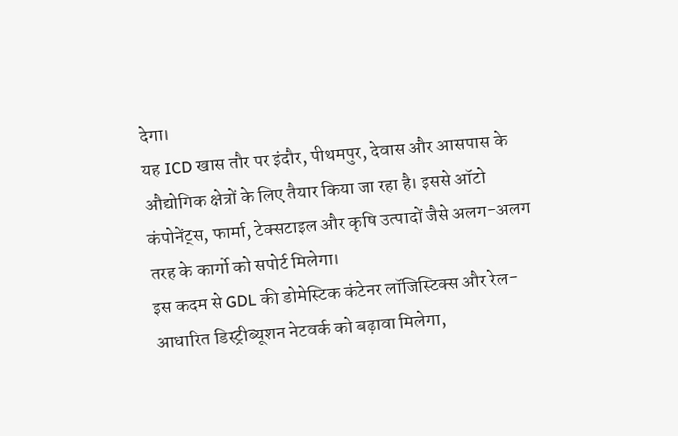देगा।
यह ICD खास तौर पर इंदौर, पीथमपुर, देवास और आसपास के औद्योगिक क्षेत्रों के लिए तैयार किया जा रहा है। इससे ऑटो कंपोनेंट्स, फार्मा, टेक्सटाइल और कृषि उत्पादों जैसे अलग-अलग तरह के कार्गो को सपोर्ट मिलेगा।
इस कदम से GDL की डोमेस्टिक कंटेनर लॉजिस्टिक्स और रेल-आधारित डिस्ट्रीब्यूशन नेटवर्क को बढ़ावा मिलेगा,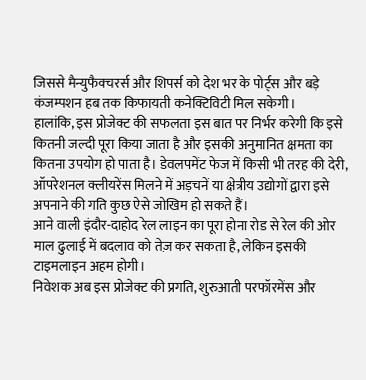जिससे मैन्युफैक्चरर्स और शिपर्स को देश भर के पोर्ट्स और बड़े कंजम्पशन हब तक किफायती कनेक्टिविटी मिल सकेगी।
हालांकि, इस प्रोजेक्ट की सफलता इस बात पर निर्भर करेगी कि इसे कितनी जल्दी पूरा किया जाता है और इसकी अनुमानित क्षमता का कितना उपयोग हो पाता है। डेवलपमेंट फेज में किसी भी तरह की देरी, ऑपरेशनल क्लीयरेंस मिलने में अड़चनें या क्षेत्रीय उद्योगों द्वारा इसे अपनाने की गति कुछ ऐसे जोखिम हो सकते हैं।
आने वाली इंदौर-दाहोद रेल लाइन का पूरा होना रोड से रेल की ओर माल ढुलाई में बदलाव को तेज़ कर सकता है, लेकिन इसकी टाइमलाइन अहम होगी।
निवेशक अब इस प्रोजेक्ट की प्रगति, शुरुआती परफॉरमेंस और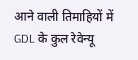आने वाली तिमाहियों में GDL के कुल रेवेन्यू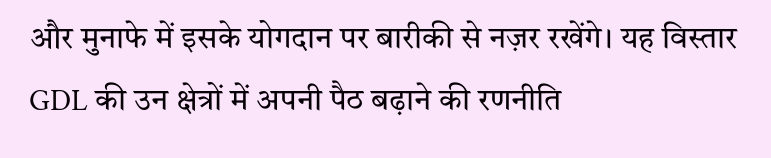और मुनाफे में इसके योगदान पर बारीकी से नज़र रखेंगे। यह विस्तार GDL की उन क्षेत्रों में अपनी पैठ बढ़ाने की रणनीति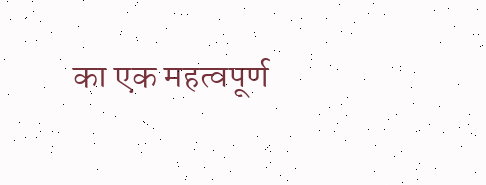का एक महत्वपूर्ण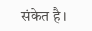संकेत है।